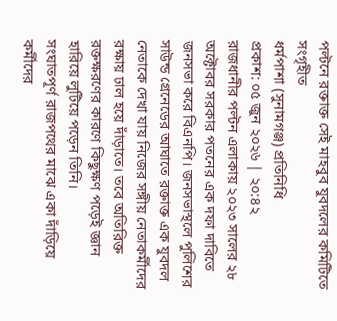পল্টনে রক্তাক্ত সেই মাহবুব যুবদলের কমিটিতে
সংগৃহীত
ধর্মপাশা (সুনামগঞ্জ) প্রতিনিধি
প্রকাশ: ০৫ জুন ২০২৬ | ২০:৪২
রাজধানীর পল্টন এলাকায় ২০২৩ সালের ২৮ অক্টোবর সরকার পতনের এক দফা দাবিতে জনসভা করে বিএনপি। জনসভাস্থলে পুলিশের সাউন্ড গ্রেনেডের আঘাতে রক্তাক্ত এক যুবদল নেতাকে দেখা যায় নিজের সঙ্গীয় নেতাকর্মীদের রক্ষায় ঢাল হয়ে দাঁড়াতে। তবে অতিরিক্ত রক্তক্ষরণের কারণে কিছুক্ষণ পড়েই জ্ঞান হারিয়ে লুটিয়ে পড়েন তিনি।
সংঘাতপূর্ণ রাজপথের মাঝে একা দাঁড়িয়ে কর্মীদের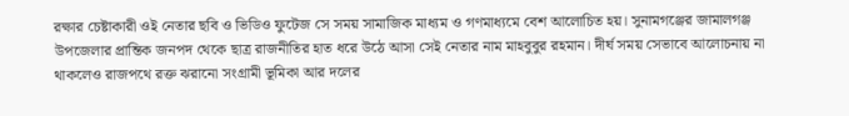রক্ষার চেষ্টাকারী ওই নেতার ছবি ও ভিডিও ফুটেজ সে সময় সামাজিক মাধ্যম ও গণমাধ্যমে বেশ আলোচিত হয়। সুনামগঞ্জের জামালগঞ্জ উপজেলার প্রান্তিক জনপদ থেকে ছাত্র রাজনীতির হাত ধরে উঠে আসা সেই নেতার নাম মাহবুবুর রহমান। দীর্ঘ সময় সেভাবে আলোচনায় না থাকলেও রাজপথে রক্ত ঝরানো সংগ্রামী ভূমিকা আর দলের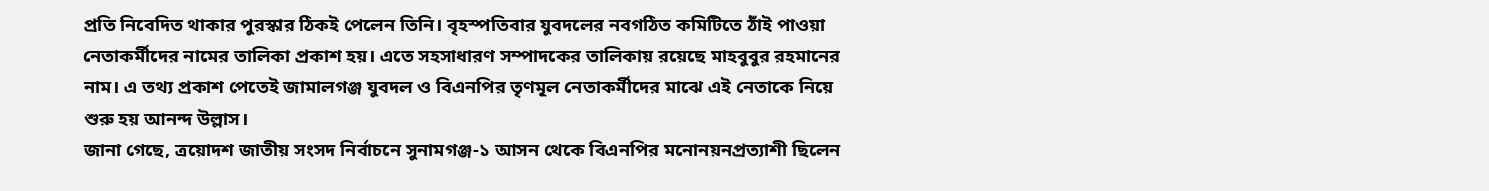প্রতি নিবেদিত থাকার পুরস্কার ঠিকই পেলেন তিনি। বৃহস্পতিবার যুবদলের নবগঠিত কমিটিতে ঠাঁই পাওয়া নেতাকর্মীদের নামের তালিকা প্রকাশ হয়। এতে সহসাধারণ সম্পাদকের তালিকায় রয়েছে মাহবুবুর রহমানের নাম। এ তথ্য প্রকাশ পেতেই জামালগঞ্জ যুবদল ও বিএনপির তৃণমূল নেতাকর্মীদের মাঝে এই নেতাকে নিয়ে শুরু হয় আনন্দ উল্লাস।
জানা গেছে, ত্রয়োদশ জাতীয় সংসদ নির্বাচনে সুনামগঞ্জ-১ আসন থেকে বিএনপির মনোনয়নপ্রত্যাশী ছিলেন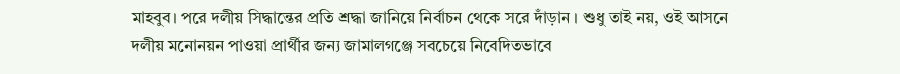মাহবুব। পরে দলীয় সিদ্ধান্তের প্রতি শ্রদ্ধা জানিয়ে নির্বাচন থেকে সরে দাঁড়ান । শুধু তাই নয়, ওই আসনে দলীয় মনোনয়ন পাওয়া প্রার্থীর জন্য জামালগঞ্জে সবচেয়ে নিবেদিতভাবে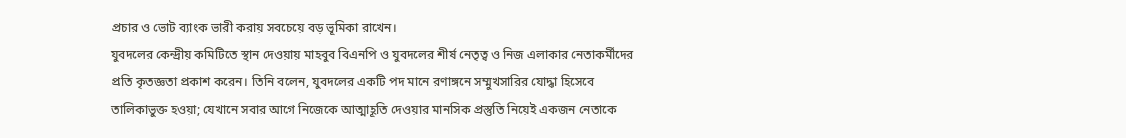প্রচার ও ভোট ব্যাংক ভারী করায় সবচেয়ে বড় ভূমিকা রাখেন।
যুবদলের কেন্দ্রীয় কমিটিতে স্থান দেওয়ায় মাহবুব বিএনপি ও যুবদলের শীর্ষ নেতৃত্ব ও নিজ এলাকার নেতাকর্মীদের প্রতি কৃতজ্ঞতা প্রকাশ করেন। তিনি বলেন, যুবদলের একটি পদ মানে রণাঙ্গনে সম্মুখসারির যোদ্ধা হিসেবে তালিকাভুক্ত হওয়া; যেখানে সবার আগে নিজেকে আত্মাহূতি দেওয়ার মানসিক প্রস্তুতি নিয়েই একজন নেতাকে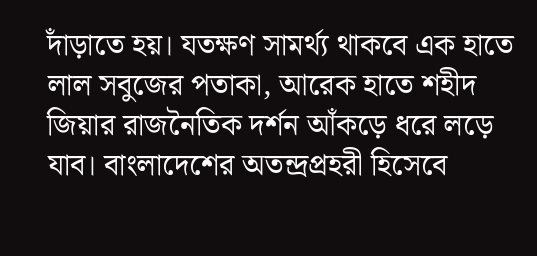দাঁড়াতে হয়। যতক্ষণ সামর্থ্য থাকবে এক হাতে লাল সবুজের পতাকা, আরেক হাতে শহীদ জিয়ার রাজনৈতিক দর্শন আঁকড়ে ধরে লড়ে যাব। বাংলাদেশের অতন্দ্রপ্রহরী হিসেবে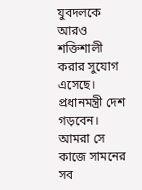যুবদলকে আরও শক্তিশালী করার সুযোগ এসেছে। প্রধানমন্ত্রী দেশ গড়বেন। আমরা সে কাজে সামনের সব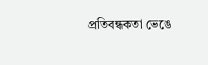প্রতিবন্ধকতা ভেঙে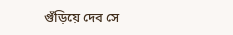গুঁড়িয়ে দেব সে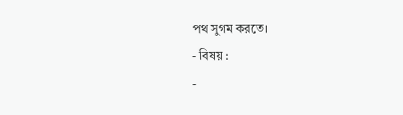পথ সুগম করতে।
- বিষয় :
-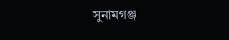সুনামগঞ্জ